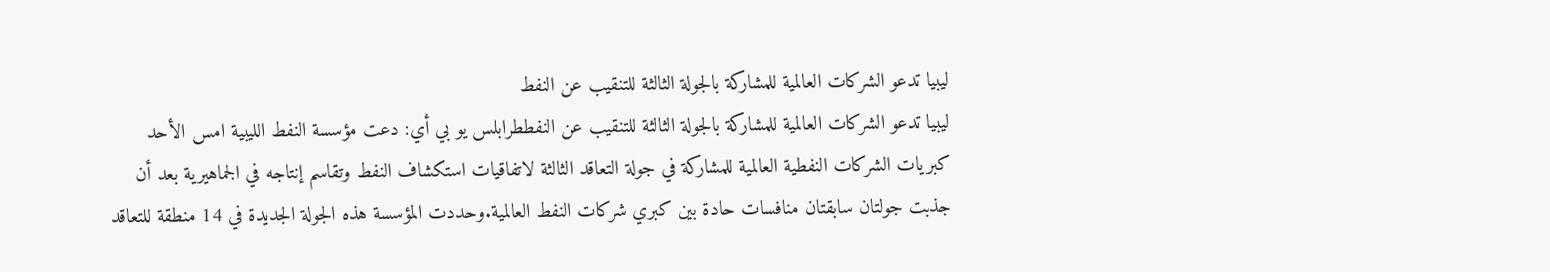ليبيا تدعو الشركات العالمية للمشاركة بالجولة الثالثة للتنقيب عن النفط
ليبيا تدعو الشركات العالمية للمشاركة بالجولة الثالثة للتنقيب عن النفططرابلس يو بي أي: دعت مؤسسة النفط الليبية امس الأحد كبريات الشركات النفطية العالمية للمشاركة في جولة التعاقد الثالثة لاتفاقيات استكشاف النفط وتقاسم إنتاجه في الجماهيرية بعد أن جذبت جولتان سابقتان منافسات حادة بين كبري شركات النفط العالمية.وحددت المؤسسة هذه الجولة الجديدة في 14 منطقة للتعاقد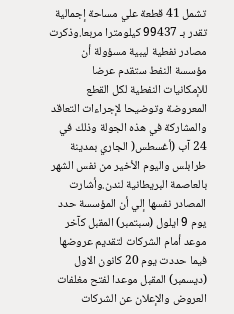تشمل 41 قطعة علي مساحة إجمالية تقدر بـ 99437 كيلومترا مربعا.وذكرت مصادر نفطية ليبية مسؤولة أن مؤسسة النفط ستقدم عرضا للإمكانيات النفطية لكل القطع المعروضة وتوضيحا لإجراءات التعاقد والمشاركة في هذه الجولة وذلك في 24 آب (أغسطس( الجاري بمدينة طرابلس واليوم الأخير من نفس الشهر بالعاصمة البريطانية لندن.وأشارت المصادر نفسها إلي أن المؤسسة حدد يوم 9 ايلول (سبتمبر) المقبل كآخر موعد أمام الشركات لتقديم عروضها فيما حددت يوم 20 كانون الاول (ديسمبر) المقبل موعدا لفتح مغلفات العروض والإعلان عن الشركات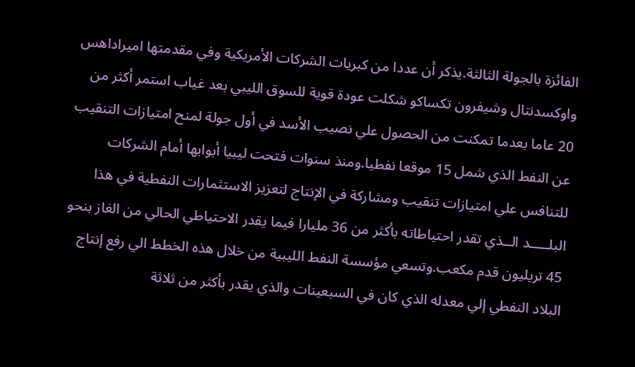الفائزة بالجولة الثالثة.يذكر أن عددا من كبريات الشركات الأمريكية وفي مقدمتها اميراداهس واوكسدنتال وشيفرون تكساكو شكلت عودة قوية للسوق الليبي بعد غياب استمر أكثر من 20 عاما بعدما تمكنت من الحصول علي نصيب الأسد في أول جولة لمنح امتيازات التنقيب عن النفط الذي شمل 15 موقعا نفطيا.ومنذ سنوات فتحت ليبيا أبوابها أمام الشركات للتنافس علي امتيازات تنقيب ومشاركة في الإنتاج لتعزيز الاستثمارات النفطية في هذا البلـــــد الــذي تقدر احتياطاته بأكثر من 36 مليارا فيما يقدر الاحتياطي الحالي من الغاز بنحو 45 تريليون قدم مكعب.وتسعي مؤسسة النفط الليبية من خلال هذه الخطط الي رفع إنتاج البلاد النفطي إلي معدله الذي كان في السبعينات والذي يقدر بأكثر من ثلاثة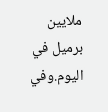ملايين برميل في اليوم.وفي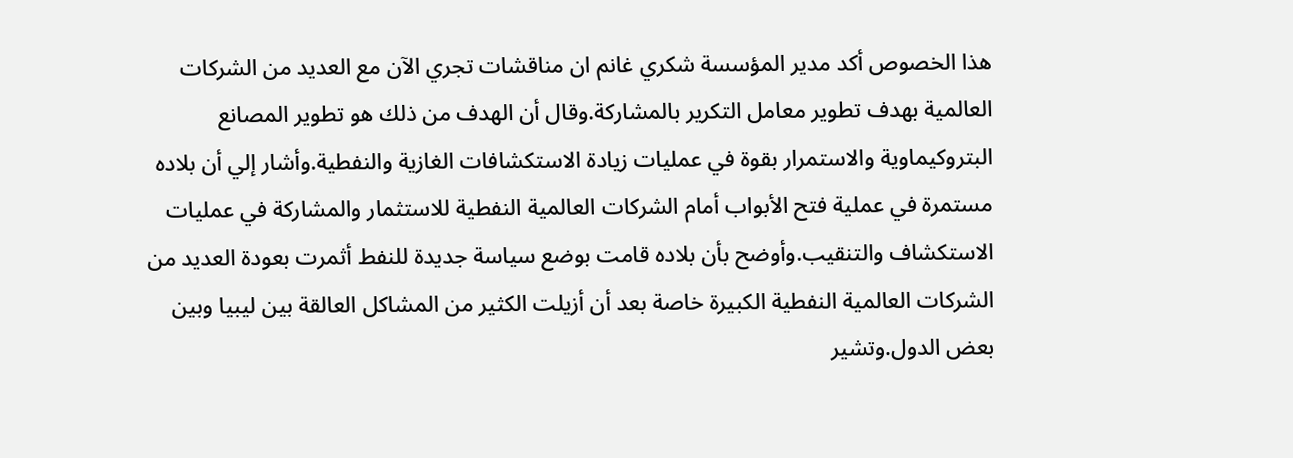هذا الخصوص أكد مدير المؤسسة شكري غانم ان مناقشات تجري الآن مع العديد من الشركات العالمية بهدف تطوير معامل التكرير بالمشاركة.وقال أن الهدف من ذلك هو تطوير المصانع البتروكيماوية والاستمرار بقوة في عمليات زيادة الاستكشافات الغازية والنفطية.وأشار إلي أن بلاده مستمرة في عملية فتح الأبواب أمام الشركات العالمية النفطية للاستثمار والمشاركة في عمليات الاستكشاف والتنقيب.وأوضح بأن بلاده قامت بوضع سياسة جديدة للنفط أثمرت بعودة العديد من الشركات العالمية النفطية الكبيرة خاصة بعد أن أزيلت الكثير من المشاكل العالقة بين ليبيا وبين بعض الدول.وتشير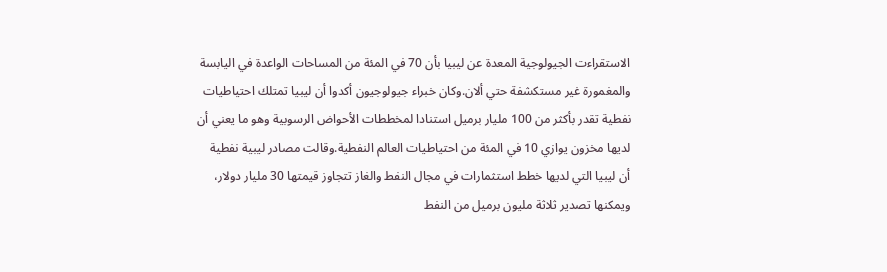الاستقراءت الجيولوجية المعدة عن ليبيا بأن 70 في المئة من المساحات الواعدة في اليابسة والمغمورة غير مستكشفة حتي ألان.وكان خبراء جيولوجيون أكدوا أن ليبيا تمتلك احتياطيات نفطية تقدر بأكثر من 100 مليار برميل استنادا لمخططات الأحواض الرسوبية وهو ما يعني أن لديها مخزون يوازي 10 في المئة من احتياطيات العالم النفطية.وقالت مصادر ليبية نفطية أن ليبيا التي لديها خطط استثمارات في مجال النفط والغاز تتجاوز قيمتها 30 مليار دولار، ويمكنها تصدير ثلاثة مليون برميل من النفط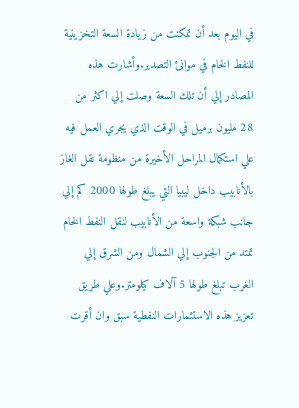في اليوم بعد أن تمكنت من زيادة السعة التخزينية للنفط الخام في موانئ التصدير.وأشارت هذه المصادر إلي أن تلك السعة وصلت إلي اكثر من 28 مليون برميل في الوقت الذي يجري العمل فيه علي استكمال المراحل الأخيرة من منظومة نقل الغاز بالأنابيب داخل ليبيا التي يبلغ طولها 2000 كم إلي جانب شبكة واسعة من الأنابيب لنقل النفط الخام تمتد من الجنوب إلي الشمال ومن الشرق إلي الغرب تبلغ طولها 5 آلاف كيلومتر.وعلي طريق تعزيز هذه الاستثمارات النفطية سبق وان أقرت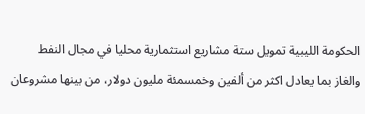الحكومة الليبية تمويل ستة مشاريع استثمارية محليا في مجال النفط والغاز بما يعادل اكثر من ألفين وخمسمئة مليون دولار، من بينها مشروعان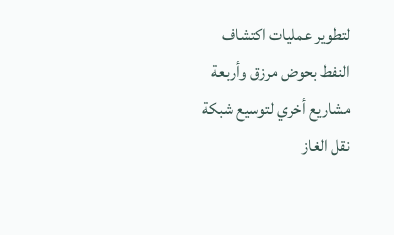لتطوير عمليات اكتشاف النفط بحوض مرزق وأربعة مشاريع أخري لتوسيع شبكة نقل الغاز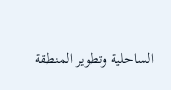الساحلية وتطوير المنطقة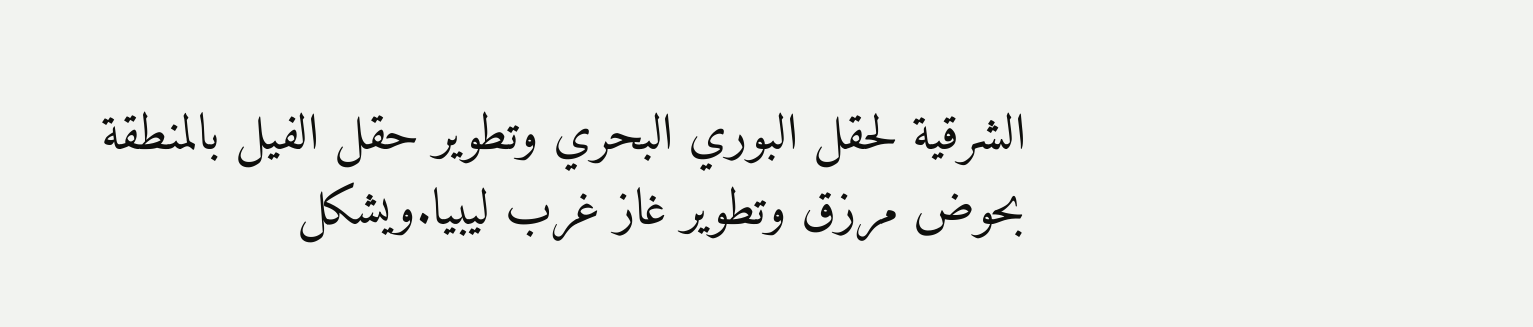الشرقية لحقل البوري البحري وتطوير حقل الفيل بالمنطقة بحوض مرزق وتطوير غاز غرب ليبيا.ويشكل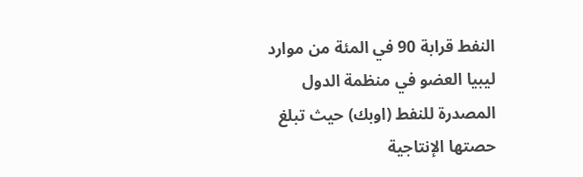النفط قرابة 90 في المئة من موارد ليبيا العضو في منظمة الدول المصدرة للنفط (اوبك) حيث تبلغ حصتها الإنتاجية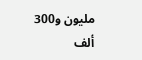مليون و300 ألف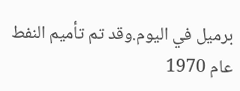برميل في اليوم.وقد تم تأميم النفط عام 1970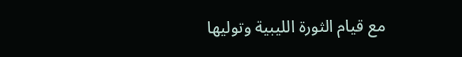مع قيام الثورة الليبية وتوليها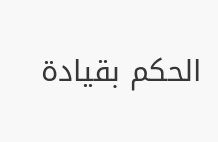الحكم بقيادة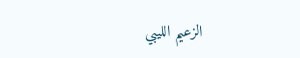الزعيم الليبي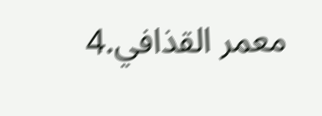معمر القذافي.4